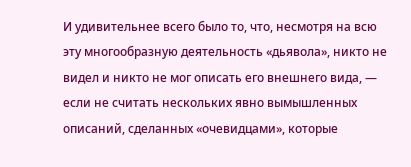И удивительнее всего было то, что, несмотря на всю эту многообразную деятельность «дьявола», никто не видел и никто не мог описать его внешнего вида, — если не считать нескольких явно вымышленных описаний, сделанных «очевидцами», которые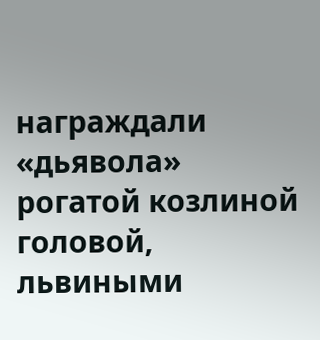награждали «дьявола» рогатой козлиной головой, львиными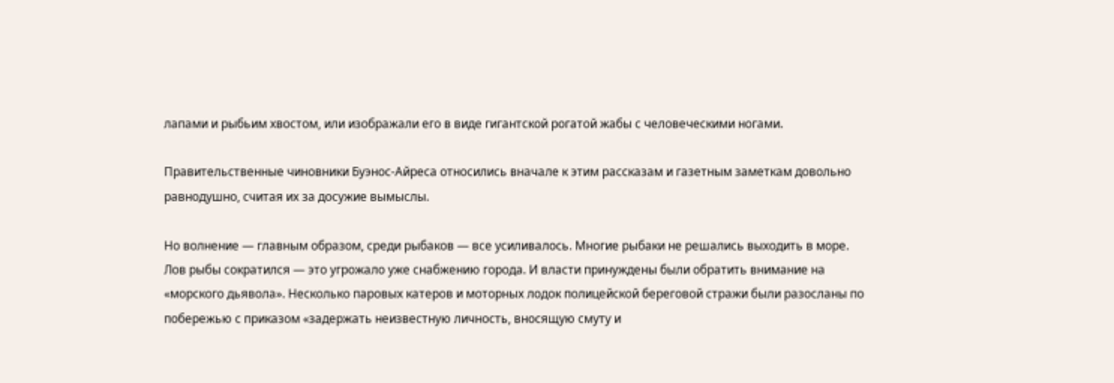лапами и рыбьим хвостом, или изображали его в виде гигантской рогатой жабы с человеческими ногами.

Правительственные чиновники Буэнос-Айреса относились вначале к этим рассказам и газетным заметкам довольно равнодушно, считая их за досужие вымыслы.

Но волнение — главным образом, среди рыбаков — все усиливалось. Многие рыбаки не решались выходить в море. Лов рыбы сократился — это угрожало уже снабжению города. И власти принуждены были обратить внимание на «морского дьявола». Несколько паровых катеров и моторных лодок полицейской береговой стражи были разосланы по побережью с приказом «задержать неизвестную личность, вносящую смуту и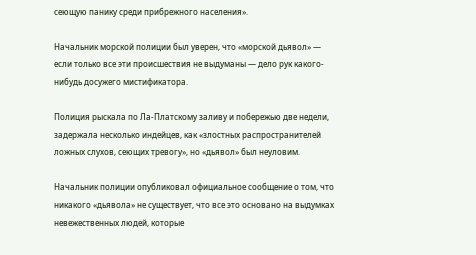сеющую панику среди прибрежного населения».

Начальник морской полиции был уверен, что «морской дьявол» — если только все эти происшествия не выдуманы — дело рук какого-нибудь досужего мистификатора.

Полиция рыскала по Ла-Платскому заливу и побережью две недели, задержала несколько индейцев, как «злостных распространителей ложных слухов, сеющих тревогу», но «дьявол» был неуловим.

Начальник полиции опубликовал официальное сообщение о том, что никакого «дьявола» не существует, что все это основано на выдумках невежественных людей, которые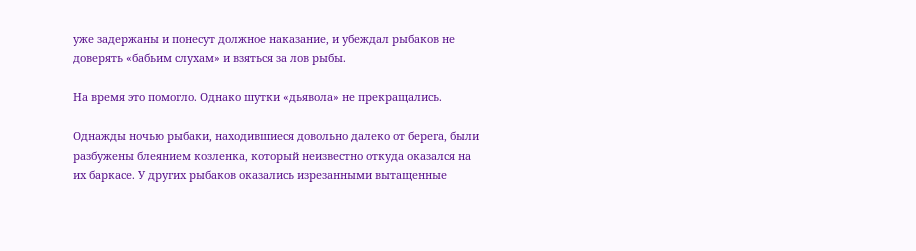уже задержаны и понесут должное наказание, и убеждал рыбаков не доверять «бабьим слухам» и взяться за лов рыбы.

На время это помогло. Однако шутки «дьявола» не прекращались.

Однажды ночью рыбаки, находившиеся довольно далеко от берега, были разбужены блеянием козленка, который неизвестно откуда оказался на их баркасе. У других рыбаков оказались изрезанными вытащенные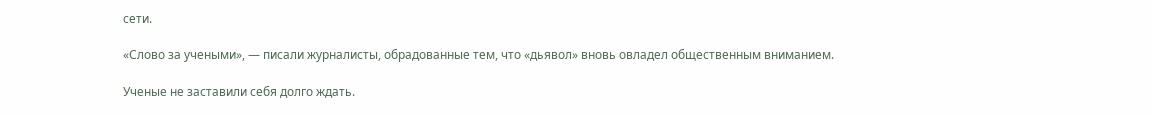сети.

«Слово за учеными», — писали журналисты, обрадованные тем, что «дьявол» вновь овладел общественным вниманием.

Ученые не заставили себя долго ждать.